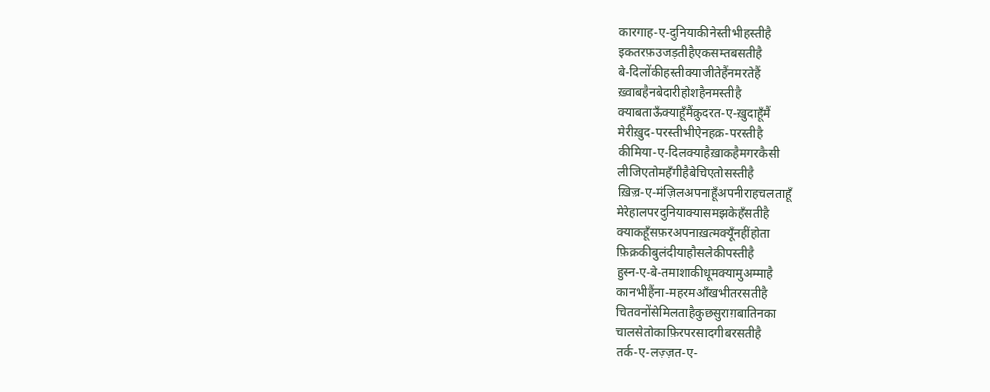कारगाह-ए-दुनियाकीनेस्तीभीहस्तीहै
इकतरफ़उजड़तीहैएकसम्तबसतीहै
बे-दिलोंकीहस्तीक्याजीतेहैंनमरतेहैं
ख़्वाबहैनबेदारीहोशहैनमस्तीहै
क्याबताऊँक्याहूँमैंक़ुदरत-ए-ख़ुदाहूँमैं
मेरीख़ुद-परस्तीभीऐनहक़-परस्तीहै
कीमिया-ए-दिलक्याहैख़ाकहैमगरकैसी
लीजिएतोमहँगीहैबेचिएतोसस्तीहै
ख़िज़्र-ए-मंज़िलअपनाहूँअपनीराहचलताहूँ
मेरेहालपरदुनियाक्यासमझकेहँसतीहै
क्याकहूँसफ़रअपनाख़त्मक्यूँनहींहोता
फ़िक्रकीबुलंदीयाहौसलेकीपस्तीहै
हुस्न-ए-बे-तमाशाकीधूमक्यामुअम्माहै
कानभीहैंना-महरमआँखभीतरसतीहै
चितवनोंसेमिलताहैकुछसुराग़बातिनका
चालसेतोकाफ़िरपरसादगीबरसतीहै
तर्क-ए-लज़्ज़त-ए-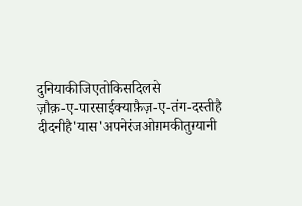दुनियाकीजिएतोकिसदिलसे
ज़ौक़-ए-पारसाईक्याफ़ैज़-ए-तंग-दस्तीहै
दीदनीहै'यास'अपनेरंजओग़मकीतुग़्यानी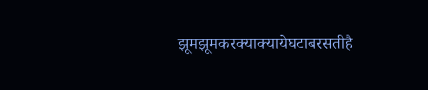झूमझूमकरक्याक्यायेघटाबरसतीहै